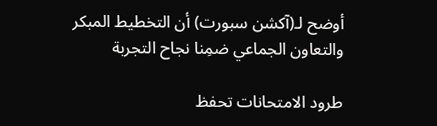أوضح لـ(آكشن سبورت) أن التخطيط المبكر والتعاون الجماعي ضمِنا نجاح التجربة

طرود الامتحانات تحفظ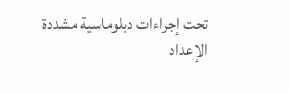تحت إجراءات دبلوماسية مشددة
الإعداد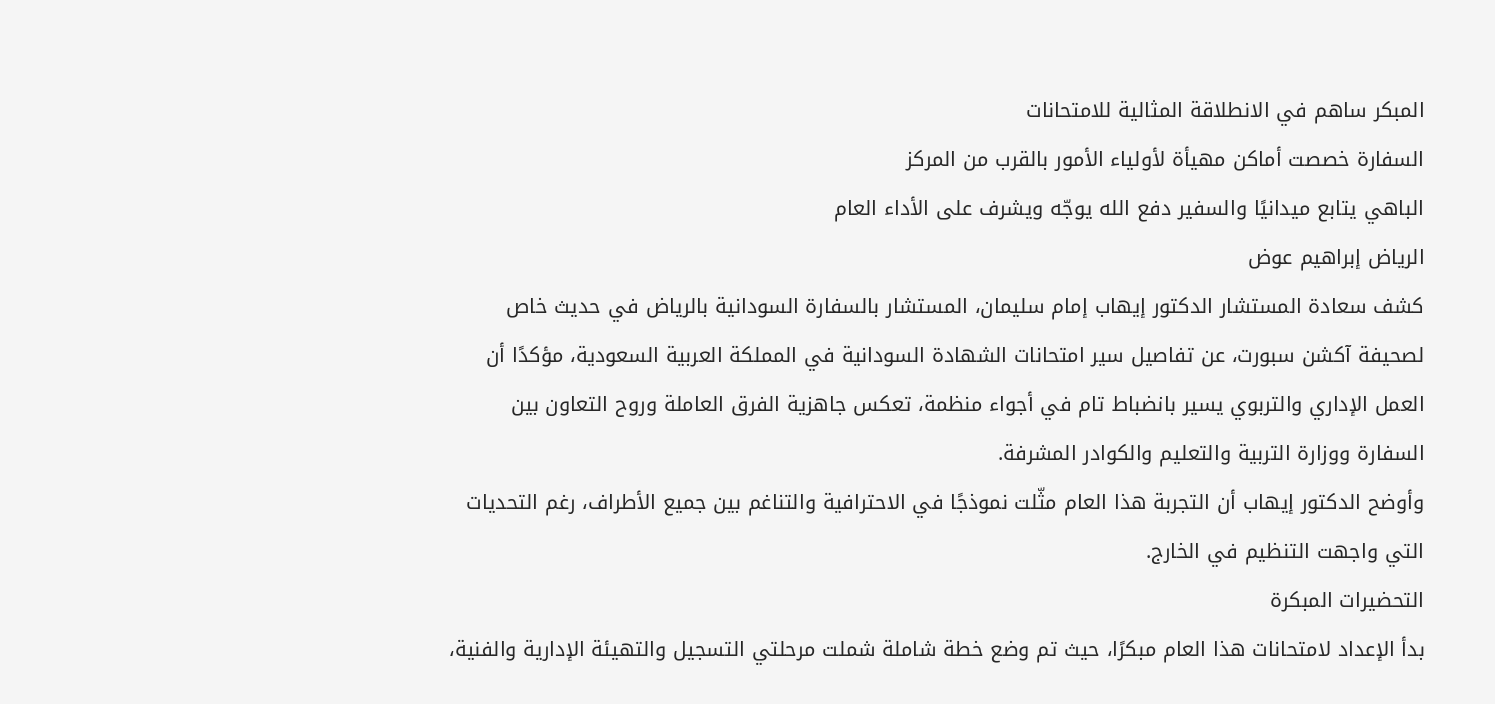المبكر ساهم في الانطلاقة المثالية للامتحانات
السفارة خصصت أماكن مهيأة لأولياء الأمور بالقرب من المركز
الباهي يتابع ميدانيًا والسفير دفع الله يوجّه ويشرف على الأداء العام
الرياض إبراهيم عوض
كشف سعادة المستشار الدكتور إيهاب إمام سليمان، المستشار بالسفارة السودانية بالرياض في حديث خاص لصحيفة آكشن سبورت، عن تفاصيل سير امتحانات الشهادة السودانية في المملكة العربية السعودية، مؤكدًا أن العمل الإداري والتربوي يسير بانضباط تام في أجواء منظمة، تعكس جاهزية الفرق العاملة وروح التعاون بين السفارة ووزارة التربية والتعليم والكوادر المشرفة.
وأوضح الدكتور إيهاب أن التجربة هذا العام مثّلت نموذجًا في الاحترافية والتناغم بين جميع الأطراف، رغم التحديات التي واجهت التنظيم في الخارج.
التحضيرات المبكرة
بدأ الإعداد لامتحانات هذا العام مبكرًا، حيث تم وضع خطة شاملة شملت مرحلتي التسجيل والتهيئة الإدارية والفنية،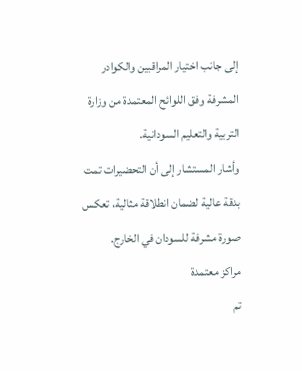إلى جانب اختيار المراقبين والكوادر المشرفة وفق اللوائح المعتمدة من وزارة التربية والتعليم السودانية.
وأشار المستشار إلى أن التحضيرات تمت بدقة عالية لضمان انطلاقة مثالية، تعكس صورة مشرفة للسودان في الخارج.
مراكز معتمدة
تم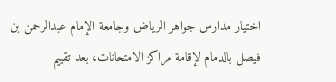اختيار مدارس جواهر الرياض وجامعة الإمام عبدالرحمن بن فيصل بالدمام لإقامة مراكز الامتحانات، بعد تقييم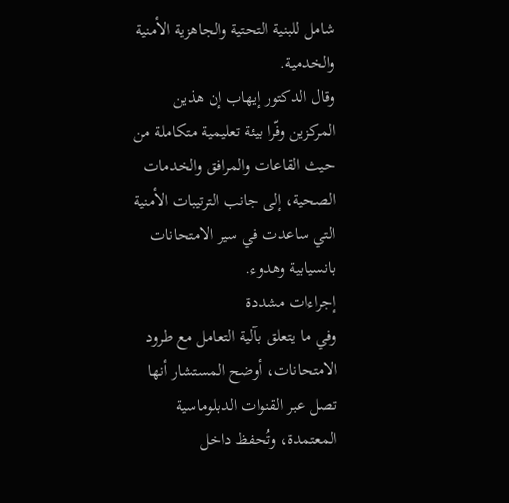شامل للبنية التحتية والجاهزية الأمنية والخدمية.
وقال الدكتور إيهاب إن هذين المركزين وفّرا بيئة تعليمية متكاملة من حيث القاعات والمرافق والخدمات الصحية، إلى جانب الترتيبات الأمنية التي ساعدت في سير الامتحانات بانسيابية وهدوء.
إجراءات مشددة
وفي ما يتعلق بآلية التعامل مع طرود الامتحانات، أوضح المستشار أنها تصل عبر القنوات الدبلوماسية المعتمدة، وتُحفظ داخل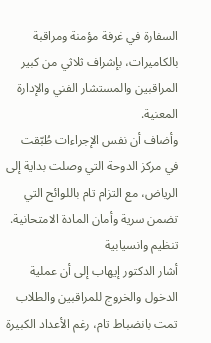السفارة في غرفة مؤمنة ومراقبة بالكاميرات، بإشراف ثلاثي من كبير المراقبين والمستشار الفني والإدارة المعنية.
وأضاف أن نفس الإجراءات طُبّقت في مركز الدوحة التي وصلت بداية إلى الرياض، مع التزام تام باللوائح التي تضمن سرية وأمان المادة الامتحانية.
تنظيم وانسيابية
أشار الدكتور إيهاب إلى أن عملية الدخول والخروج للمراقبين والطلاب تمت بانضباط تام، رغم الأعداد الكبيرة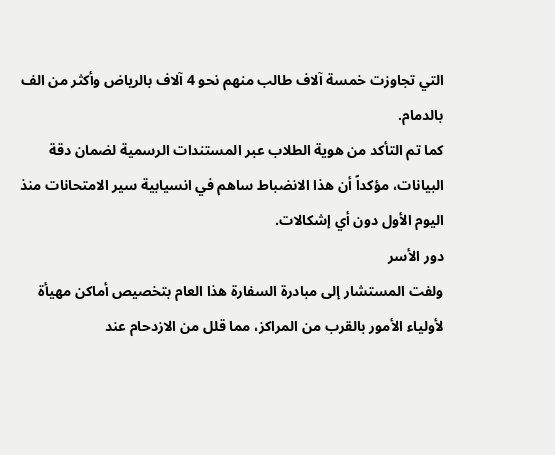التي تجاوزت خمسة آلاف طالب منهم نحو 4 آلاف بالرياض وأكثر من الف بالدمام.
كما تم التأكد من هوية الطلاب عبر المستندات الرسمية لضمان دقة البيانات، مؤكداً أن هذا الانضباط ساهم في انسيابية سير الامتحانات منذ اليوم الأول دون أي إشكالات.
دور الأسر
ولفت المستشار إلى مبادرة السفارة هذا العام بتخصيص أماكن مهيأة لأولياء الأمور بالقرب من المراكز، مما قلل من الازدحام عند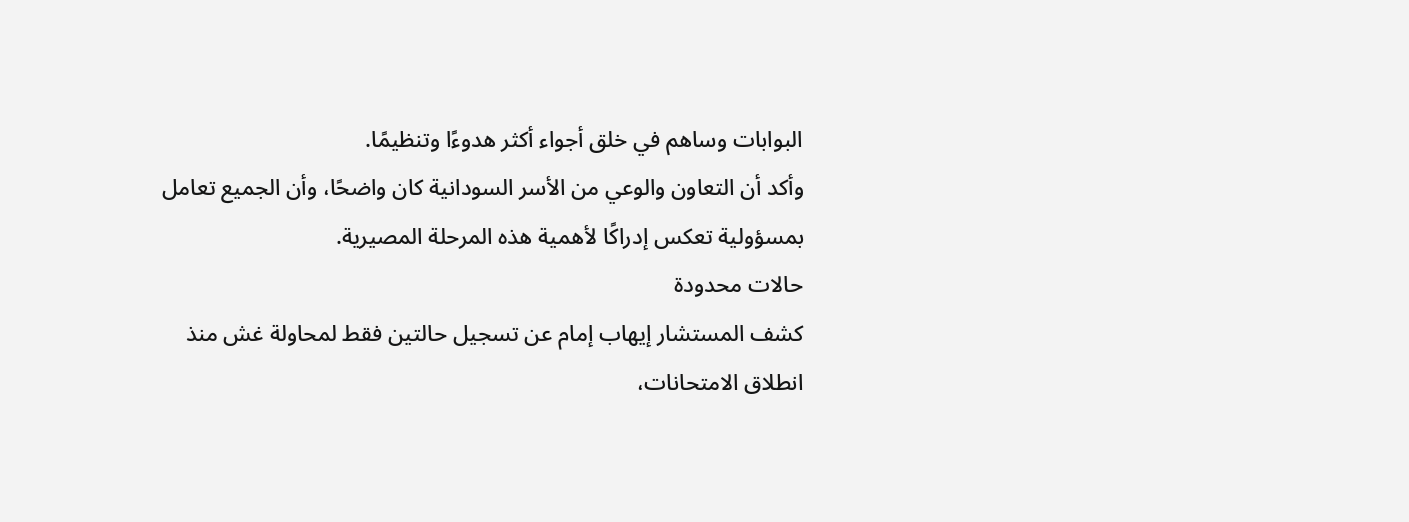البوابات وساهم في خلق أجواء أكثر هدوءًا وتنظيمًا.
وأكد أن التعاون والوعي من الأسر السودانية كان واضحًا، وأن الجميع تعامل بمسؤولية تعكس إدراكًا لأهمية هذه المرحلة المصيرية.
حالات محدودة
كشف المستشار إيهاب إمام عن تسجيل حالتين فقط لمحاولة غش منذ انطلاق الامتحانات،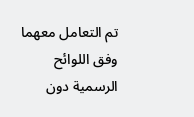تم التعامل معهما وفق اللوائح الرسمية دون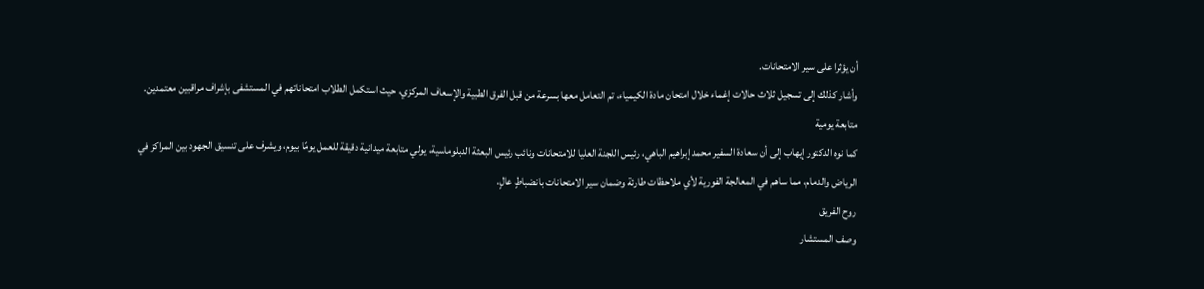أن يؤثرا على سير الامتحانات.
وأشار كذلك إلى تسجيل ثلاث حالات إغماء خلال امتحان مادة الكيمياء، تم التعامل معها بسرعة من قبل الفرق الطبية والإسعاف المركزي، حيث استكمل الطلاب امتحاناتهم في المستشفى بإشراف مراقبين معتمدين.
متابعة يومية
كما نوه الدكتور إيهاب إلى أن سعادة السفير محمد إبراهيم الباهي، رئيس اللجنة العليا للامتحانات ونائب رئيس البعثة الدبلوماسية، يولي متابعة ميدانية دقيقة للعمل يومًا بيوم، ويشرف على تنسيق الجهود بين المراكز في الرياض والدمام، مما ساهم في المعالجة الفورية لأي ملاحظات طارئة وضمان سير الامتحانات بانضباطٍ عالٍ.
روح الفريق
وصف المستشار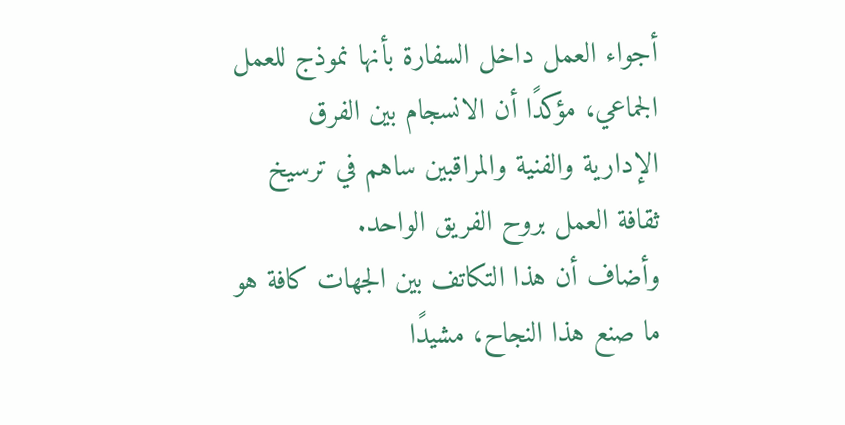أجواء العمل داخل السفارة بأنها نموذج للعمل الجماعي، مؤكدًا أن الانسجام بين الفرق الإدارية والفنية والمراقبين ساهم في ترسيخ ثقافة العمل بروح الفريق الواحد.
وأضاف أن هذا التكاتف بين الجهات كافة هو ما صنع هذا النجاح، مشيدًا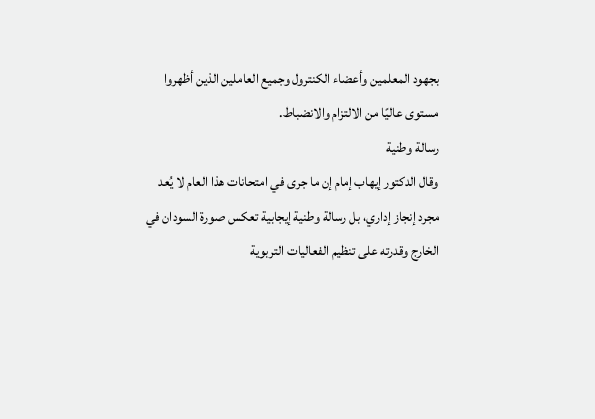بجهود المعلمين وأعضاء الكنترول وجميع العاملين الذين أظهروا مستوى عاليًا من الالتزام والانضباط.
رسالة وطنية
وقال الدكتور إيهاب إمام إن ما جرى في امتحانات هذا العام لا يُعد مجرد إنجاز إداري، بل رسالة وطنية إيجابية تعكس صورة السودان في الخارج وقدرته على تنظيم الفعاليات التربوية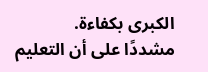الكبرى بكفاءة.
مشددًا على أن التعليم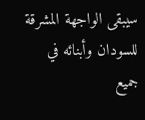سيبقى الواجهة المشرقة للسودان وأبنائه في جميع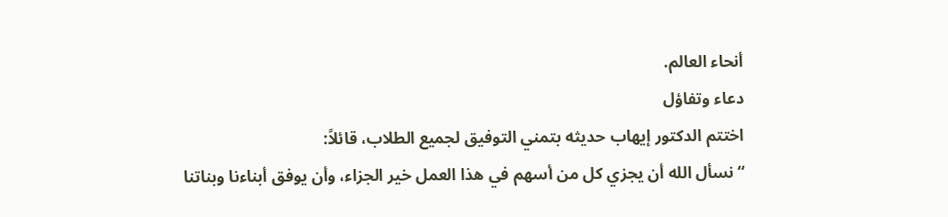أنحاء العالم.
دعاء وتفاؤل
اختتم الدكتور إيهاب حديثه بتمني التوفيق لجميع الطلاب، قائلاً:
“نسأل الله أن يجزي كل من أسهم في هذا العمل خير الجزاء، وأن يوفق أبناءنا وبناتنا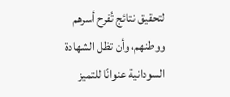لتحقيق نتائج تُفرح أسرهم ووطنهم، وأن تظل الشهادة السودانية عنوانًا للتميز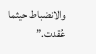والانضباط حيثما عُقدت.”